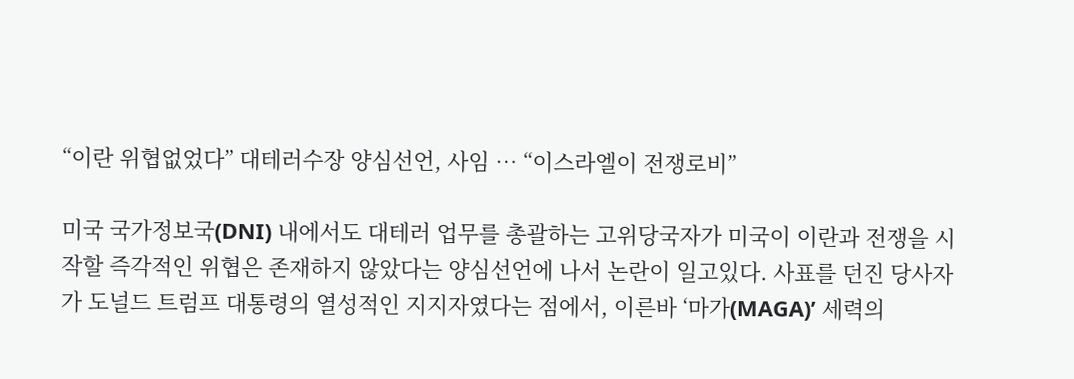“이란 위협없었다” 대테러수장 양심선언, 사임 … “이스라엘이 전쟁로비”

미국 국가정보국(DNI) 내에서도 대테러 업무를 총괄하는 고위당국자가 미국이 이란과 전쟁을 시작할 즉각적인 위협은 존재하지 않았다는 양심선언에 나서 논란이 일고있다. 사표를 던진 당사자가 도널드 트럼프 대통령의 열성적인 지지자였다는 점에서, 이른바 ‘마가(MAGA)’ 세력의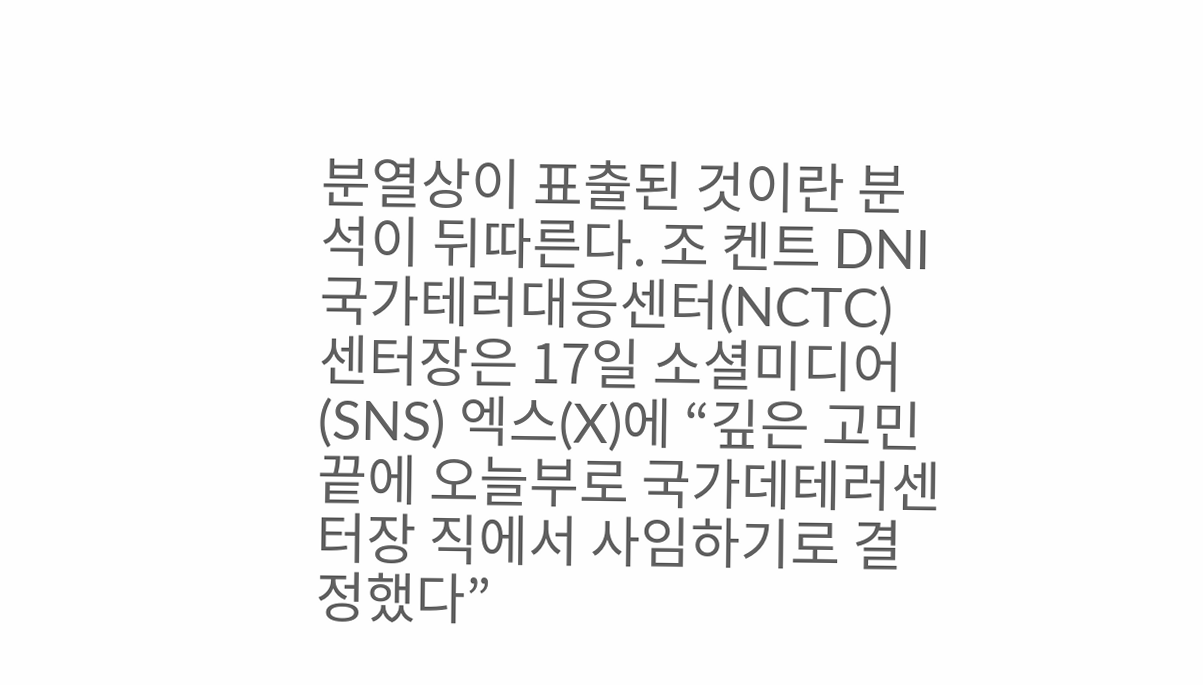분열상이 표출된 것이란 분석이 뒤따른다. 조 켄트 DNI 국가테러대응센터(NCTC) 센터장은 17일 소셜미디어(SNS) 엑스(X)에 “깊은 고민 끝에 오늘부로 국가데테러센터장 직에서 사임하기로 결정했다”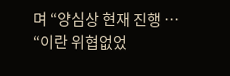며 “양심상 현재 진행 … “이란 위협없었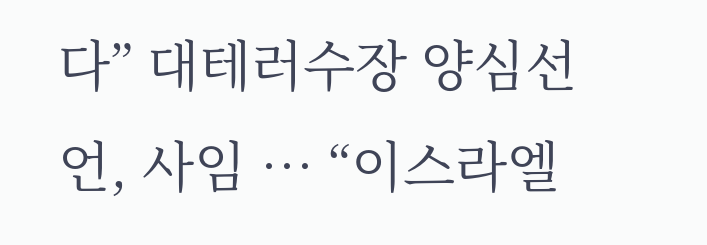다” 대테러수장 양심선언, 사임 … “이스라엘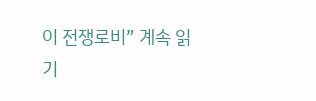이 전쟁로비” 계속 읽기